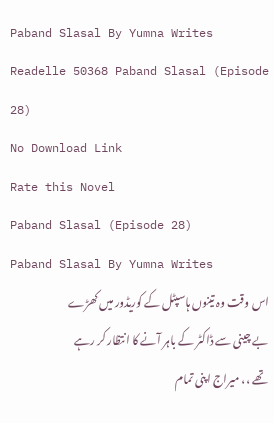Paband Slasal By Yumna Writes Readelle 50368 Paband Slasal (Episode 28)
No Download Link
Rate this Novel
Paband Slasal (Episode 28)
Paband Slasal By Yumna Writes
اس وقت وہ تینوں ہاسپٹل کے کوریڈور میں کھڑے بے چینی سے ڈاکٹر کے باہر آنے کا انتظار کر رہے تھے ،، میراج اپنی تمام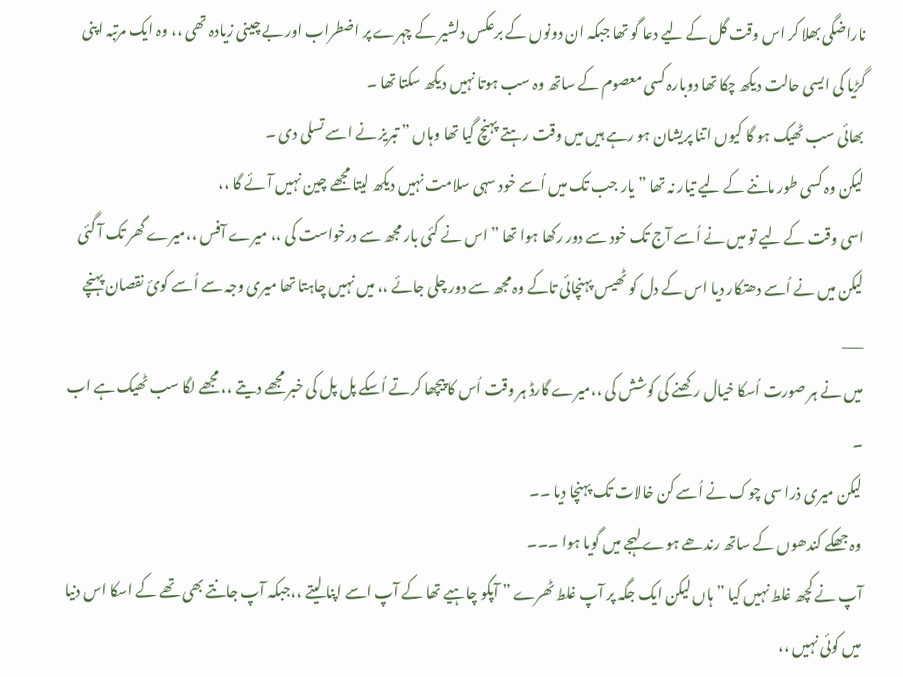ناراضگی بھلا کر اس وقت گل کے لیے دعا گو تھا جبکہ ان دونوں کے برعکس دلشیر کے چہرے پر اضطراب اور بے چینی زیادہ تھی ،، وہ ایک مرتبہ اپنی گڑیا کی ایسی حالت دیکھ چکا تھا دوبارہ کسی معصوم کے ساتھ وہ سب ہوتا نہیں دیکھ سکتا تھا ۔
بھائی سب ٹھیک ہو گا کیوں اتنا پریشان ہو رہے ہیں میں وقت رہتے پہنچ گیا تھا وہاں ” تبریز نے اسے تسلی دی ۔
لیکن وہ کسی طور ماننے کے لیے تیار نہ تھا ” یار جب تک میں اُسے خود سہی سلامت نہیں دیکھ لیتا مجھے چین نہیں آئے گا ،،
اسی وقت کے لیے تو میں نے اُسے آج تک خود سے دور رکھا ہوا تھا ” اس نے کئی بار مجھ سے درخواست کی ،، میرے آفس ،،میرے گھر تک آ گئی لیکن میں نے اُسے دھتکار دیا اس کے دل کو ٹھیس پہنچائی تاکے وہ مجھ سے دور چلی جائے ،، میں نہیں چاہتا تھا میری وجہ سے اُسے کوئ نقصان پہنچے ___
میں نے ہر صورت اُسکا خیال رکھنے کی کوشش کی ،،میرے گارڈ ہر وقت اُس کا پیچھا کرتے اُسکے پل پل کی خبر مجھے دیتے ،، مجھے لگا سب ٹھیک ہے اب ۔
لیکن میری ذرا سی چوک نے اُسے کن خالات تک پہنچا دیا ۔۔
وہ جھکے کندھوں کے ساتھ رندھے ہوے لہجے میں گویا ہوا ۔۔۔
آپ نے کچھ غلط نہیں کیا ” ہاں لیکن ایک جگہ پر آپ غلط ٹھرے ” آپکو چاہیے تھا کے آپ اسے اپنا لیتے ،،جبکہ آپ جانتے بھی تھے کے اسکا اس دنیا میں کوئی نہیں ،،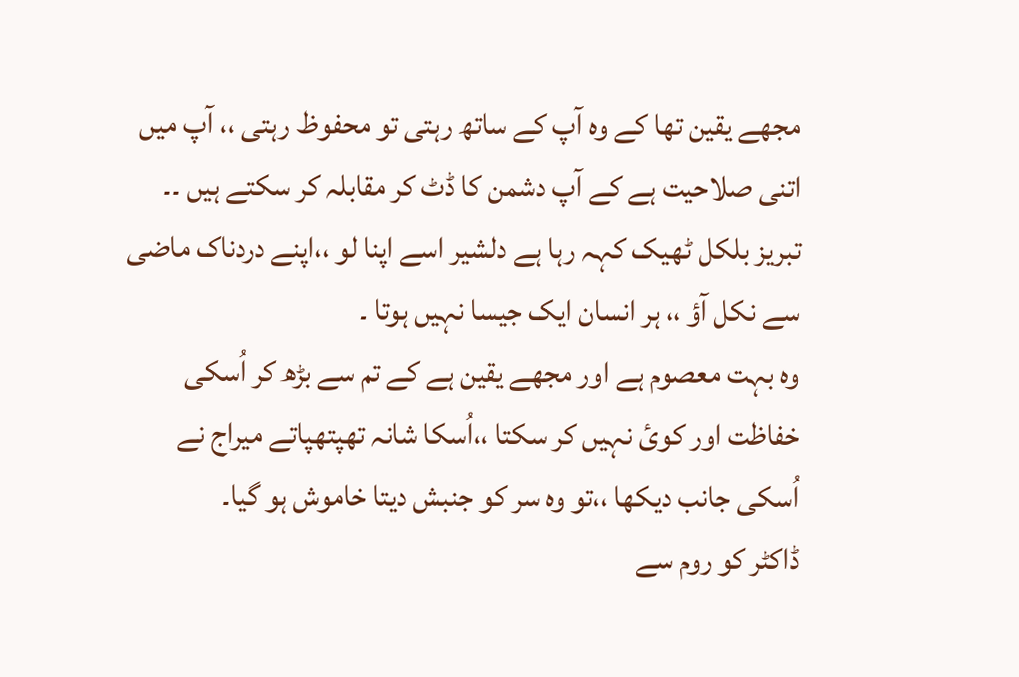مجھے یقین تھا کے وہ آپ کے ساتھ رہتی تو محفوظ رہتی ،، آپ میں اتنی صلاحیت ہے کے آپ دشمن کا ڈٹ کر مقابلہ کر سکتے ہیں ۔۔
تبریز بلکل ٹھیک کہہ رہا ہے دلشیر اسے اپنا لو ،،اپنے دردناک ماضی سے نکل آؤ ،، ہر انسان ایک جیسا نہیں ہوتا ۔
وہ بہت معصوم ہے اور مجھے یقین ہے کے تم سے بڑھ کر اُسکی خفاظت اور کوئ نہیں کر سکتا ،،اُسکا شانہ تھپتھپاتے میراج نے اُسکی جانب دیکھا ،،تو وہ سر کو جنبش دیتا خاموش ہو گیا۔
ڈاکٹر کو روم سے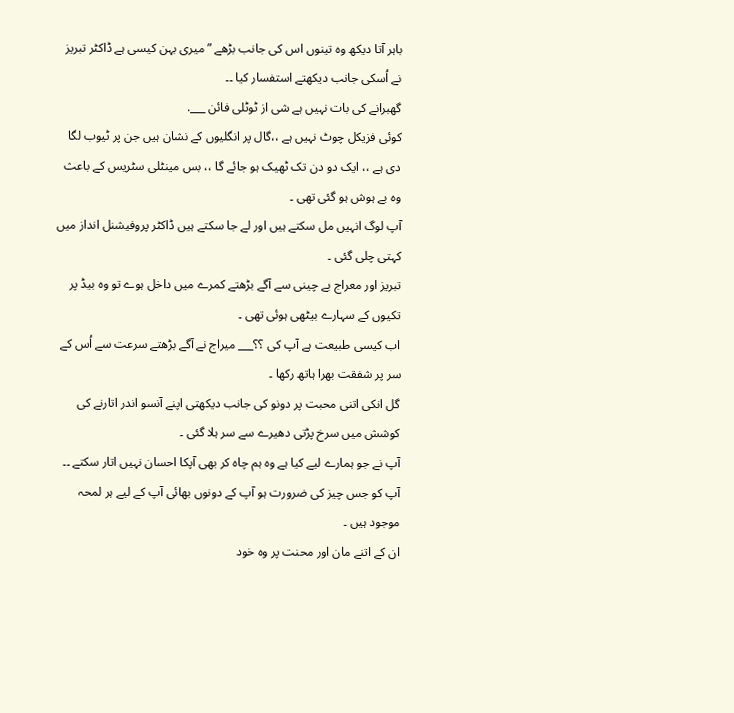باہر آتا دیکھ وہ تینوں اس کی جانب بڑھے ” میری بہن کیسی ہے ڈاکٹر تبریز نے اُسکی جانب دیکھتے استفسار کیا ۔۔
گھبرانے کی بات نہیں ہے شی از ٹوٹلی فائن ___.
کوئی فزیکل چوٹ نہیں ہے ،،گال پر انگلیوں کے نشان ہیں جن پر ٹیوب لگا دی ہے ،، ایک دو دن تک ٹھیک ہو جائے گا ،، بس مینٹلی سٹریس کے باعث وہ بے ہوش ہو گئی تھی ۔
آپ لوگ انہیں مل سکتے ہیں اور لے جا سکتے ہیں ڈاکٹر پروفیشنل انداز میں کہتی چلی گئی ۔
تبریز اور معراج بے چینی سے آگے بڑھتے کمرے میں داخل ہوے تو وہ بیڈ پر تکیوں کے سہارے بیٹھی ہوئی تھی ۔
اب کیسی طبیعت ہے آپ کی ؟؟___ میراج نے آگے بڑھتے سرعت سے اُس کے سر پر شفقت بھرا ہاتھ رکھا ۔
گل انکی اتنی محبت پر دونو کی جانب دیکھتی اپنے آنسو اندر اتارنے کی کوشش میں سرخ پڑتی دھیرے سے سر ہلا گئی ۔
آپ نے جو ہمارے لیے کیا ہے وہ ہم چاہ کر بھی آپکا احسان نہیں اتار سکتے ۔۔
آپ کو جس چیز کی ضرورت ہو آپ کے دونوں بھائی آپ کے لیے ہر لمحہ موجود ہیں ۔
ان کے اتنے مان اور محنت پر وہ خود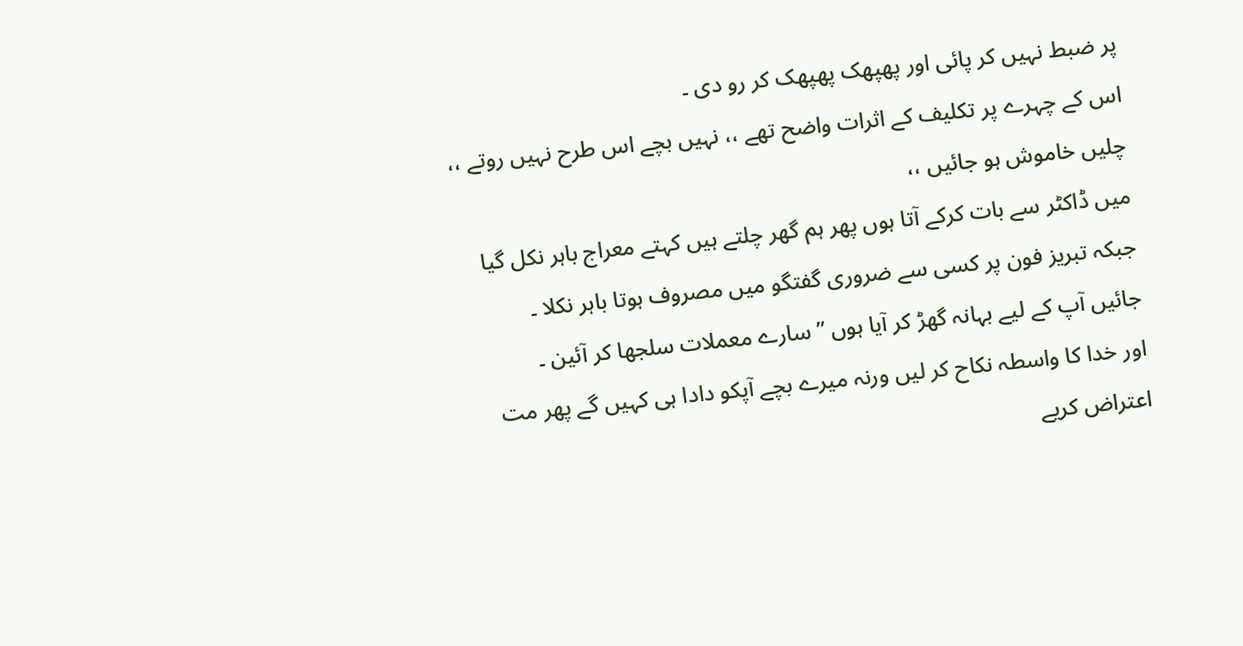پر ضبط نہیں کر پائی اور پھپھک پھپھک کر رو دی ۔
اس کے چہرے پر تکلیف کے اثرات واضح تھے ،، نہیں بچے اس طرح نہیں روتے ،، چلیں خاموش ہو جائیں ،،
میں ڈاکٹر سے بات کرکے آتا ہوں پھر ہم گھر چلتے ہیں کہتے معراج باہر نکل گیا جبکہ تبریز فون پر کسی سے ضروری گفتگو میں مصروف ہوتا باہر نکلا ۔
جائیں آپ کے لیے بہانہ گھڑ کر آیا ہوں ” سارے معملات سلجھا کر آئین ۔
اور خدا کا واسطہ نکاح کر لیں ورنہ میرے بچے آپکو دادا ہی کہیں گے پھر مت اعتراض کریے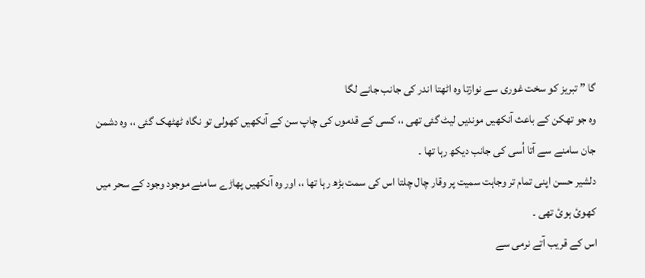گا ” تبریز کو سخت غوری سے نوازتا وہ اٹھتا اندر کی جانب جانے لگا
وہ جو تھکن کے باعث آنکھیں موندیں لیٹ گئی تھی ،، کسی کے قدموں کی چاپ سن کے آنکھیں کھولی تو نگاہ ٹھٹھک گئی ،، وہ دشمن جان سامنے سے آتا اُسی کی جانب دیکھ رہا تھا ۔
دلشیر حسن اپنی تمام تر وجاہت سمیت پر وقار چال چلتا اس کی سمت بڑھ رہا تھا ،، اور وہ آنکھیں پھاڑے سامنے موجود وجود کے سحر میں کھوئ ہوئ تھی ۔
اس کے قریب آتے نرمی سے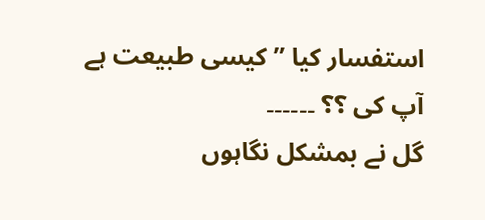استفسار کیا ” کیسی طبیعت ہے آپ کی ؟؟ ۔۔۔۔۔۔
گل نے بمشکل نگاہوں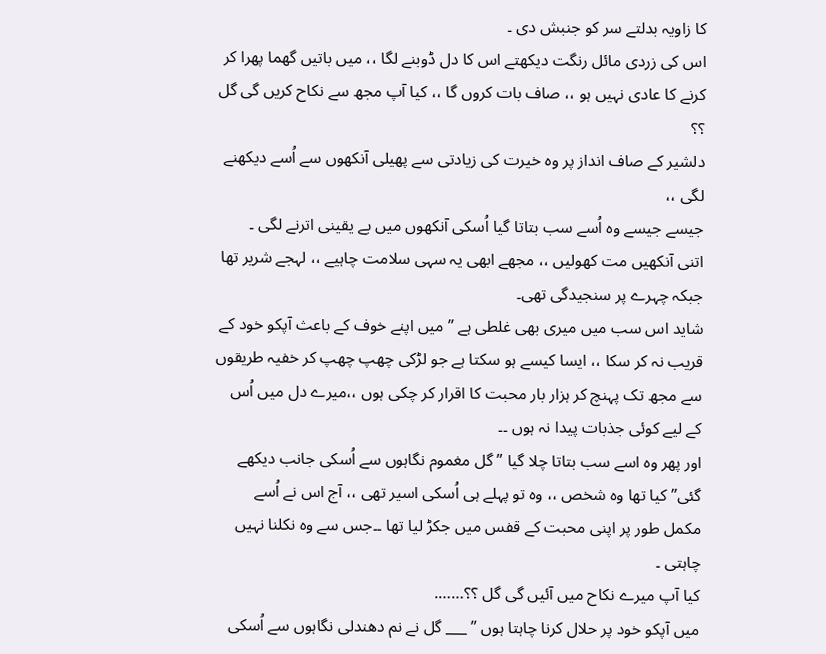کا زاویہ بدلتے سر کو جنبش دی ۔
اس کی زردی مائل رنگت دیکھتے اس کا دل ڈوبنے لگا ،، میں باتیں گھما پھرا کر کرنے کا عادی نہیں ہو ،، صاف بات کروں گا ،، کیا آپ مجھ سے نکاح کریں گی گل ؟؟
دلشیر کے صاف انداز پر وہ خیرت کی زیادتی سے پھیلی آنکھوں سے اُسے دیکھنے لگی ،،
جیسے جیسے وہ اُسے سب بتاتا گیا اُسکی آنکھوں میں بے یقینی اترنے لگی ۔
اتنی آنکھیں مت کھولیں ،، مجھے ابھی یہ سہی سلامت چاہیے ،، لہجے شریر تھا جبکہ چہرے پر سنجیدگی تھی۔
شاید اس سب میں میری بھی غلطی ہے ” میں اپنے خوف کے باعث آپکو خود کے قریب نہ کر سکا ،، ایسا کیسے ہو سکتا ہے جو لڑکی چھپ چھپ کر خفیہ طریقوں سے مجھ تک پہنچ کر ہزار بار محبت کا اقرار کر چکی ہوں ،،میرے دل میں اُس کے لیے کوئی جذبات پیدا نہ ہوں ۔۔
اور پھر وہ اسے سب بتاتا چلا گیا ” گل مغموم نگاہوں سے اُسکی جانب دیکھے گئی” کیا تھا وہ شخص ،، وہ تو پہلے ہی اُسکی اسیر تھی ،، آج اس نے اُسے مکمل طور پر اپنی محبت کے قفس میں جکڑ لیا تھا ۔۔جس سے وہ نکلنا نہیں چاہتی ۔
کیا آپ میرے نکاح میں آئیں گی گل ؟؟…….
میں آپکو خود پر حلال کرنا چاہتا ہوں ” ___ گل نے نم دھندلی نگاہوں سے اُسکی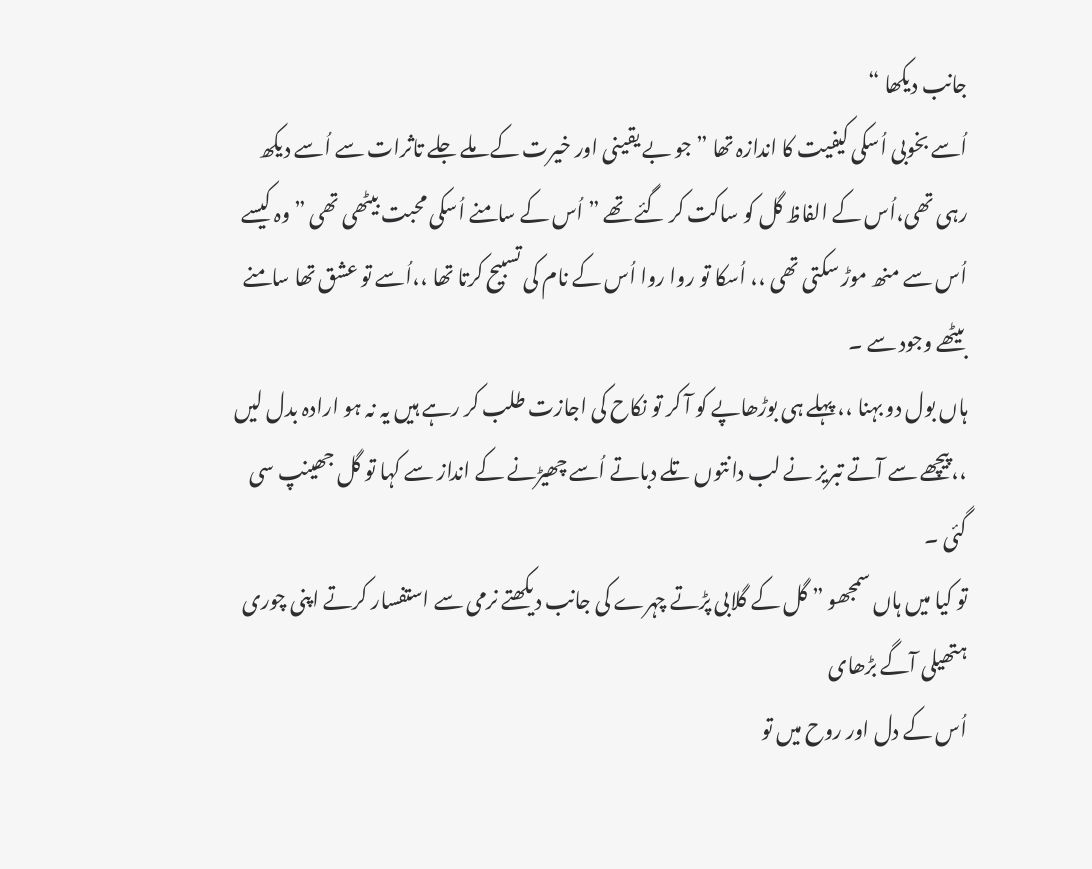جانب دیکھا “
اُسے بخوبی اُسکی کیفیت کا اندازہ تھا ” جو بے یقینی اور خیرت کے ملے جلے تاثرات سے اُسے دیکھ رہی تھی،اُس کے الفاظ گل کو ساکت کر گئے تھے ” اُس کے سامنے اُسکی محبت بیٹھی تھی ” وہ کیسے اُس سے منھ موڑ سکتی تھی ،، اُسکا تو روا روا اُس کے نام کی تسبیح کرتا تھا ،،اُسے تو عشق تھا سامنے بیٹھے وجود سے ۔
ہاں بول دو بہنا ،، پہلے ہی بوڑھاپے کو آ کر تو نکاح کی اجازت طلب کر رہے ہیں یہ نہ ہو ارادہ بدل لیں ،،پیچھے سے آتے تبریز نے لب دانتوں تلے دباتے اُسے چھیڑنے کے انداز سے کہا تو گل جھینپ سی گئی ۔
تو کیا میں ہاں سمجھو ” گل کے گلابی پڑتے چہرے کی جانب دیکھتے نرمی سے استفسار کرتے اپنی چوری ہتھیلی آگے بڑھای
اُس کے دل اور روح میں تو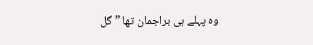وہ پہلے ہی براجمان تھا ” گل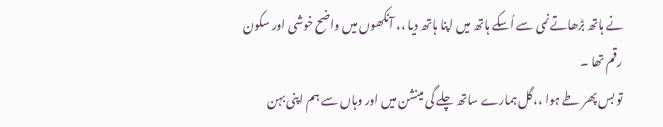نے ہاتھ بڑھاتے نمی سے اُسکے ہاتھ میں اپنا ہاتھ دیا ،، آنکھوں میں واضح خوشی اور سکون رقم تھا ۔
تو بس پھر طے ہوا ،،گل ہمارے ساتھ چلے گی مینشن میں اور وہاں سے ہم اپنی بہن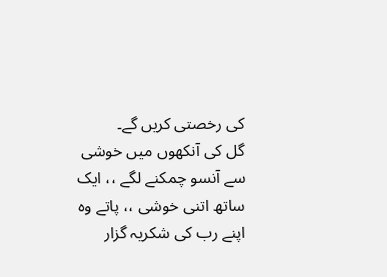کی رخصتی کریں گے۔
گل کی آنکھوں میں خوشی سے آنسو چمکنے لگے ،، ایک ساتھ اتنی خوشی ،، پاتے وہ اپنے رب کی شکریہ گزار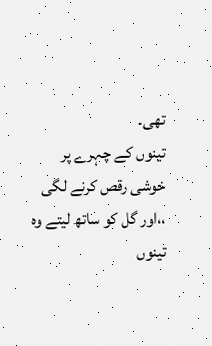تھی۔
تینوں کے چہرے پر خوشی رقص کرنے لگی ،،اور گل کو ساتھ لیتے وہ تینوں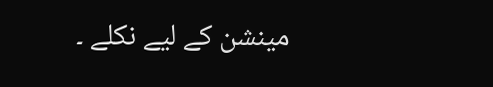مینشن کے لیے نکلے ۔